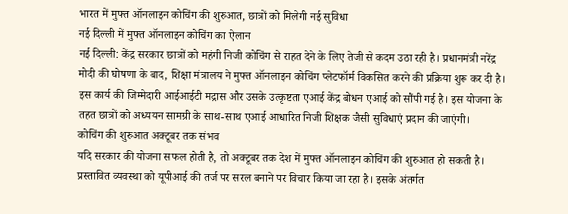भारत में मुफ्त ऑनलाइन कोचिंग की शुरुआत, छात्रों को मिलेगी नई सुविधा
नई दिल्ली में मुफ्त ऑनलाइन कोचिंग का ऐलान
नई दिल्ली: केंद्र सरकार छात्रों को महंगी निजी कोचिंग से राहत देने के लिए तेजी से कदम उठा रही है। प्रधानमंत्री नरेंद्र मोदी की घोषणा के बाद, शिक्षा मंत्रालय ने मुफ्त ऑनलाइन कोचिंग प्लेटफॉर्म विकसित करने की प्रक्रिया शुरू कर दी है। इस कार्य की जिम्मेदारी आईआईटी मद्रास और उसके उत्कृष्टता एआई केंद्र बोधन एआई को सौंपी गई है। इस योजना के तहत छात्रों को अध्ययन सामग्री के साथ-साथ एआई आधारित निजी शिक्षक जैसी सुविधाएं प्रदान की जाएंगी।
कोचिंग की शुरुआत अक्टूबर तक संभव
यदि सरकार की योजना सफल होती है, तो अक्टूबर तक देश में मुफ्त ऑनलाइन कोचिंग की शुरुआत हो सकती है। प्रस्तावित व्यवस्था को यूपीआई की तर्ज पर सरल बनाने पर विचार किया जा रहा है। इसके अंतर्गत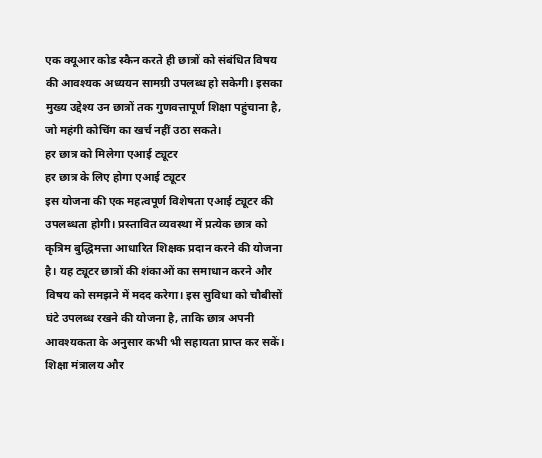एक क्यूआर कोड स्कैन करते ही छात्रों को संबंधित विषय की आवश्यक अध्ययन सामग्री उपलब्ध हो सकेगी। इसका मुख्य उद्देश्य उन छात्रों तक गुणवत्तापूर्ण शिक्षा पहुंचाना है, जो महंगी कोचिंग का खर्च नहीं उठा सकते।
हर छात्र को मिलेगा एआई ट्यूटर
हर छात्र के लिए होगा एआई ट्यूटर
इस योजना की एक महत्वपूर्ण विशेषता एआई ट्यूटर की उपलब्धता होगी। प्रस्तावित व्यवस्था में प्रत्येक छात्र को कृत्रिम बुद्धिमत्ता आधारित शिक्षक प्रदान करने की योजना है। यह ट्यूटर छात्रों की शंकाओं का समाधान करने और विषय को समझने में मदद करेगा। इस सुविधा को चौबीसों घंटे उपलब्ध रखने की योजना है, ताकि छात्र अपनी आवश्यकता के अनुसार कभी भी सहायता प्राप्त कर सकें।
शिक्षा मंत्रालय और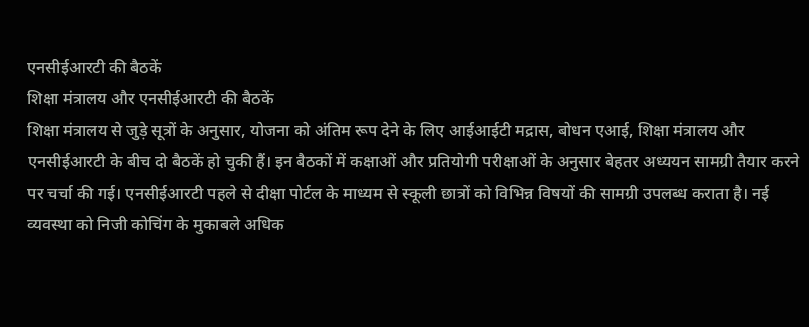एनसीईआरटी की बैठकें
शिक्षा मंत्रालय और एनसीईआरटी की बैठकें
शिक्षा मंत्रालय से जुड़े सूत्रों के अनुसार, योजना को अंतिम रूप देने के लिए आईआईटी मद्रास, बोधन एआई, शिक्षा मंत्रालय और एनसीईआरटी के बीच दो बैठकें हो चुकी हैं। इन बैठकों में कक्षाओं और प्रतियोगी परीक्षाओं के अनुसार बेहतर अध्ययन सामग्री तैयार करने पर चर्चा की गई। एनसीईआरटी पहले से दीक्षा पोर्टल के माध्यम से स्कूली छात्रों को विभिन्न विषयों की सामग्री उपलब्ध कराता है। नई व्यवस्था को निजी कोचिंग के मुकाबले अधिक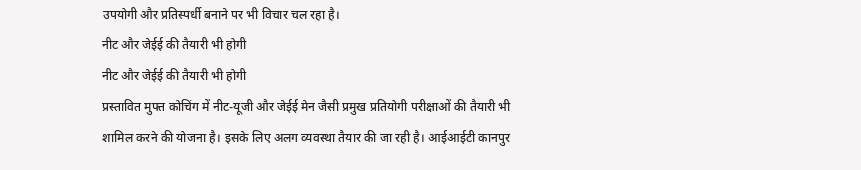उपयोगी और प्रतिस्पर्धी बनाने पर भी विचार चल रहा है।
नीट और जेईई की तैयारी भी होगी
नीट और जेईई की तैयारी भी होगी
प्रस्तावित मुफ्त कोचिंग में नीट-यूजी और जेईई मेन जैसी प्रमुख प्रतियोगी परीक्षाओं की तैयारी भी शामिल करने की योजना है। इसके लिए अलग व्यवस्था तैयार की जा रही है। आईआईटी कानपुर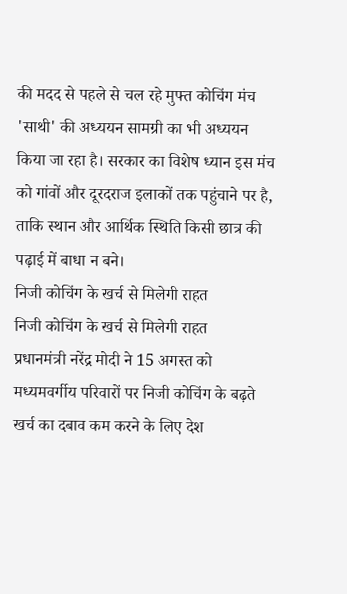की मदद से पहले से चल रहे मुफ्त कोचिंग मंच 'साथी' की अध्ययन सामग्री का भी अध्ययन किया जा रहा है। सरकार का विशेष ध्यान इस मंच को गांवों और दूरदराज इलाकों तक पहुंचाने पर है, ताकि स्थान और आर्थिक स्थिति किसी छात्र की पढ़ाई में बाधा न बने।
निजी कोचिंग के खर्च से मिलेगी राहत
निजी कोचिंग के खर्च से मिलेगी राहत
प्रधानमंत्री नरेंद्र मोदी ने 15 अगस्त को मध्यमवर्गीय परिवारों पर निजी कोचिंग के बढ़ते खर्च का दबाव कम करने के लिए देश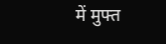में मुफ्त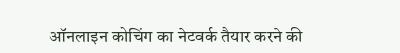ऑनलाइन कोचिंग का नेटवर्क तैयार करने की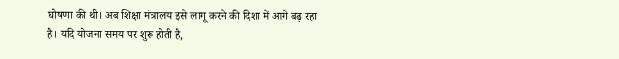घोषणा की थी। अब शिक्षा मंत्रालय इसे लागू करने की दिशा में आगे बढ़ रहा है। यदि योजना समय पर शुरू होती है,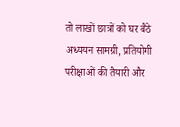तो लाखों छात्रों को घर बैठे अध्ययन सामग्री, प्रतियोगी परीक्षाओं की तैयारी और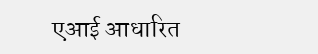एआई आधारित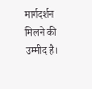मार्गदर्शन मिलने की उम्मीद है।